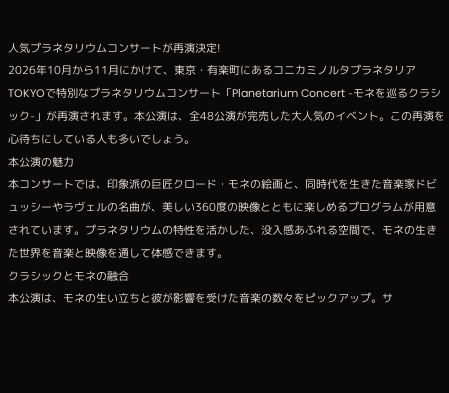人気プラネタリウムコンサートが再演決定!
2026年10月から11月にかけて、東京・有楽町にあるコニカミノルタプラネタリアTOKYOで特別なプラネタリウムコンサート「Planetarium Concert -モネを巡るクラシック-」が再演されます。本公演は、全48公演が完売した大人気のイベント。この再演を心待ちにしている人も多いでしょう。
本公演の魅力
本コンサートでは、印象派の巨匠クロード・モネの絵画と、同時代を生きた音楽家ドビュッシーやラヴェルの名曲が、美しい360度の映像とともに楽しめるプログラムが用意されています。プラネタリウムの特性を活かした、没入感あふれる空間で、モネの生きた世界を音楽と映像を通して体感できます。
クラシックとモネの融合
本公演は、モネの生い立ちと彼が影響を受けた音楽の数々をピックアップ。サ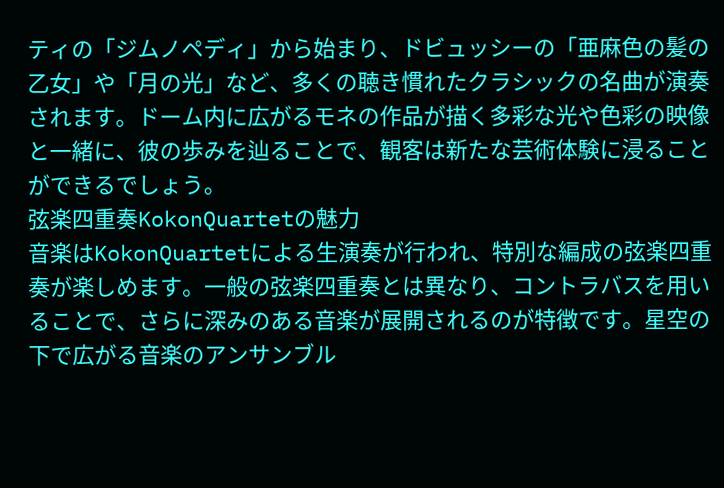ティの「ジムノペディ」から始まり、ドビュッシーの「亜麻色の髪の乙女」や「月の光」など、多くの聴き慣れたクラシックの名曲が演奏されます。ドーム内に広がるモネの作品が描く多彩な光や色彩の映像と一緒に、彼の歩みを辿ることで、観客は新たな芸術体験に浸ることができるでしょう。
弦楽四重奏KokonQuartetの魅力
音楽はKokonQuartetによる生演奏が行われ、特別な編成の弦楽四重奏が楽しめます。一般の弦楽四重奏とは異なり、コントラバスを用いることで、さらに深みのある音楽が展開されるのが特徴です。星空の下で広がる音楽のアンサンブル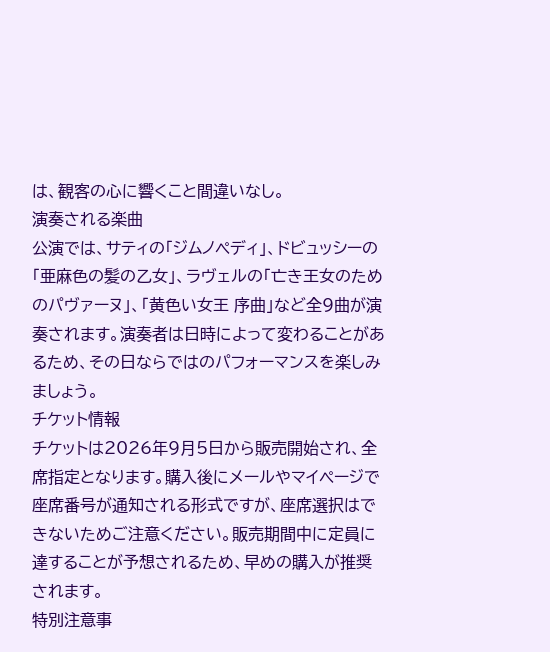は、観客の心に響くこと間違いなし。
演奏される楽曲
公演では、サティの「ジムノペディ」、ドビュッシーの「亜麻色の髪の乙女」、ラヴェルの「亡き王女のためのパヴァーヌ」、「黄色い女王 序曲」など全9曲が演奏されます。演奏者は日時によって変わることがあるため、その日ならではのパフォーマンスを楽しみましょう。
チケット情報
チケットは2026年9月5日から販売開始され、全席指定となります。購入後にメールやマイページで座席番号が通知される形式ですが、座席選択はできないためご注意ください。販売期間中に定員に達することが予想されるため、早めの購入が推奨されます。
特別注意事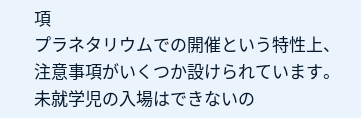項
プラネタリウムでの開催という特性上、注意事項がいくつか設けられています。未就学児の入場はできないの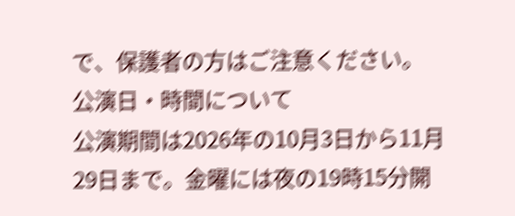で、保護者の方はご注意ください。
公演日・時間について
公演期間は2026年の10月3日から11月29日まで。金曜には夜の19時15分開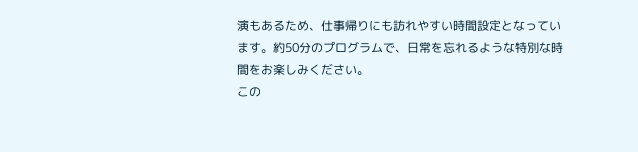演もあるため、仕事帰りにも訪れやすい時間設定となっています。約50分のプログラムで、日常を忘れるような特別な時間をお楽しみください。
この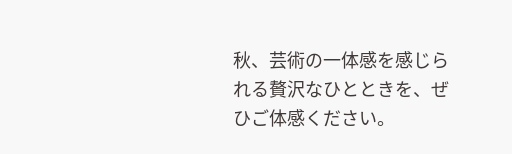秋、芸術の一体感を感じられる贅沢なひとときを、ぜひご体感ください。